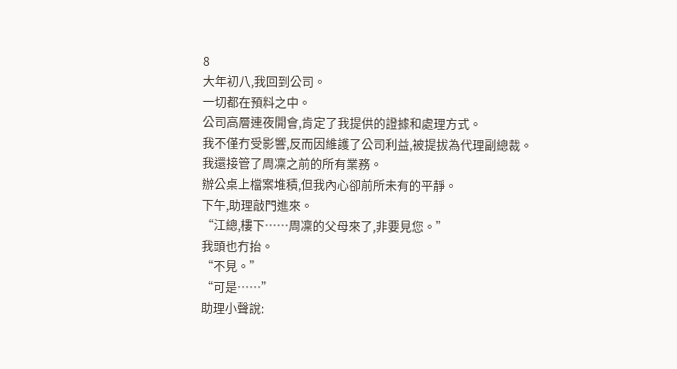8
大年初八,我回到公司。
一切都在預料之中。
公司高層連夜開會,肯定了我提供的證據和處理方式。
我不僅冇受影響,反而因維護了公司利益,被提拔為代理副總裁。
我還接管了周凜之前的所有業務。
辦公桌上檔案堆積,但我內心卻前所未有的平靜。
下午,助理敲門進來。
“江總,樓下……周凜的父母來了,非要見您。”
我頭也冇抬。
“不見。”
“可是……”
助理小聲說: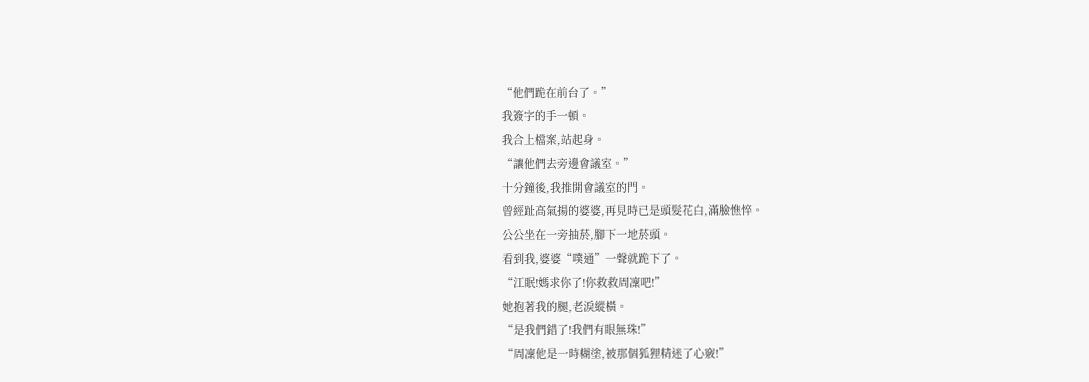“他們跪在前台了。”
我簽字的手一頓。
我合上檔案,站起身。
“讓他們去旁邊會議室。”
十分鐘後,我推開會議室的門。
曾經趾高氣揚的婆婆,再見時已是頭髮花白,滿臉憔悴。
公公坐在一旁抽菸,腳下一地菸頭。
看到我,婆婆“噗通”一聲就跪下了。
“江眠!媽求你了!你救救周凜吧!”
她抱著我的腿,老淚縱橫。
“是我們錯了!我們有眼無珠!”
“周凜他是一時糊塗,被那個狐狸精迷了心竅!”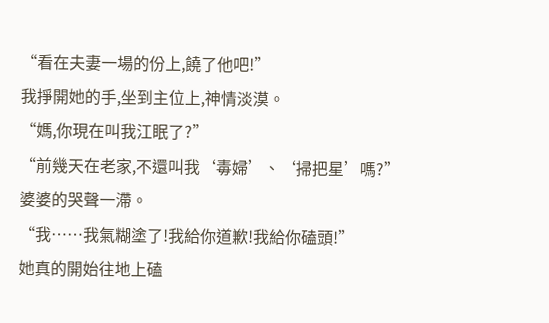“看在夫妻一場的份上,饒了他吧!”
我掙開她的手,坐到主位上,神情淡漠。
“媽,你現在叫我江眠了?”
“前幾天在老家,不還叫我‘毒婦’、‘掃把星’嗎?”
婆婆的哭聲一滯。
“我……我氣糊塗了!我給你道歉!我給你磕頭!”
她真的開始往地上磕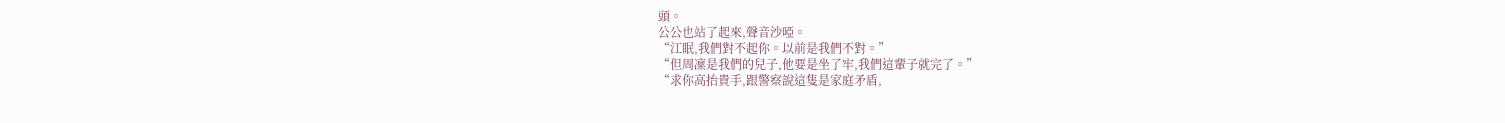頭。
公公也站了起來,聲音沙啞。
“江眠,我們對不起你。以前是我們不對。”
“但周凜是我們的兒子,他要是坐了牢,我們這輩子就完了。”
“求你高抬貴手,跟警察說這隻是家庭矛盾,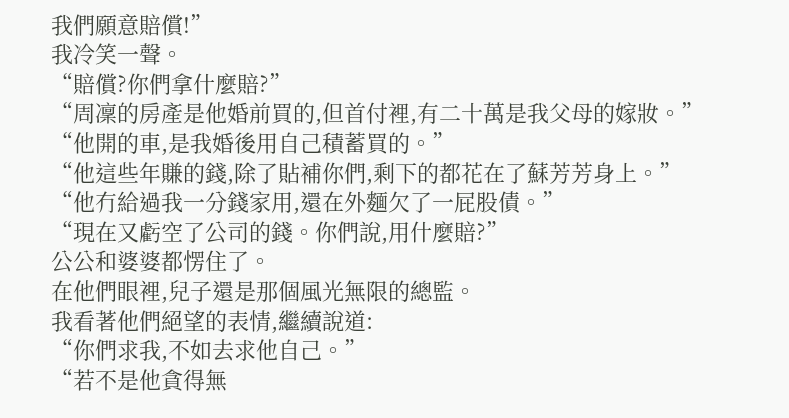我們願意賠償!”
我冷笑一聲。
“賠償?你們拿什麼賠?”
“周凜的房產是他婚前買的,但首付裡,有二十萬是我父母的嫁妝。”
“他開的車,是我婚後用自己積蓄買的。”
“他這些年賺的錢,除了貼補你們,剩下的都花在了蘇芳芳身上。”
“他冇給過我一分錢家用,還在外麵欠了一屁股債。”
“現在又虧空了公司的錢。你們說,用什麼賠?”
公公和婆婆都愣住了。
在他們眼裡,兒子還是那個風光無限的總監。
我看著他們絕望的表情,繼續說道:
“你們求我,不如去求他自己。”
“若不是他貪得無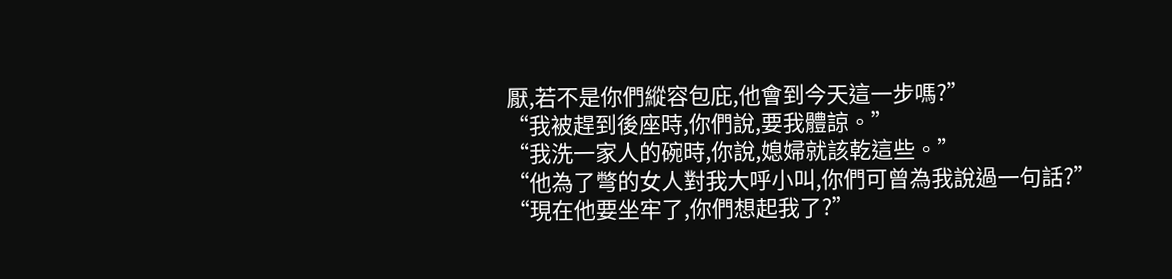厭,若不是你們縱容包庇,他會到今天這一步嗎?”
“我被趕到後座時,你們說,要我體諒。”
“我洗一家人的碗時,你說,媳婦就該乾這些。”
“他為了彆的女人對我大呼小叫,你們可曾為我說過一句話?”
“現在他要坐牢了,你們想起我了?”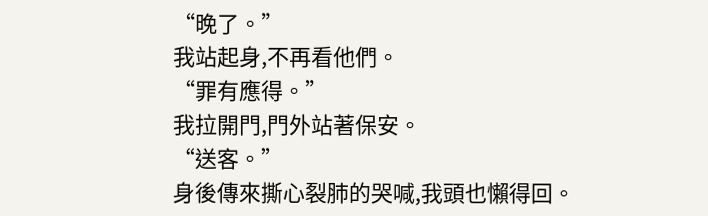“晚了。”
我站起身,不再看他們。
“罪有應得。”
我拉開門,門外站著保安。
“送客。”
身後傳來撕心裂肺的哭喊,我頭也懶得回。